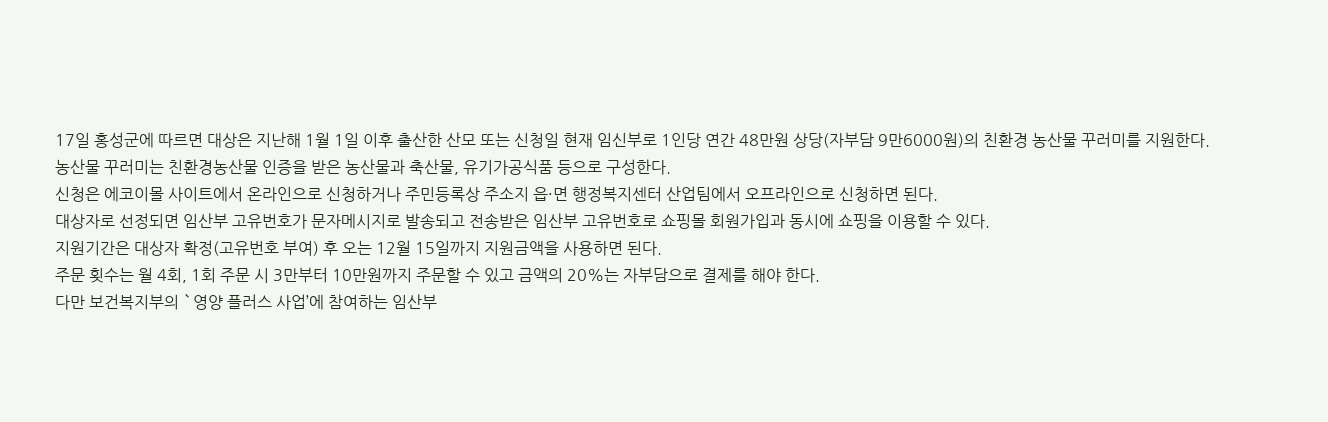17일 홍성군에 따르면 대상은 지난해 1월 1일 이후 출산한 산모 또는 신청일 현재 임신부로 1인당 연간 48만원 상당(자부담 9만6000원)의 친환경 농산물 꾸러미를 지원한다.
농산물 꾸러미는 친환경농산물 인증을 받은 농산물과 축산물, 유기가공식품 등으로 구성한다.
신청은 에코이몰 사이트에서 온라인으로 신청하거나 주민등록상 주소지 읍·면 행정복지센터 산업팀에서 오프라인으로 신청하면 된다.
대상자로 선정되면 임산부 고유번호가 문자메시지로 발송되고 전송받은 임산부 고유번호로 쇼핑몰 회원가입과 동시에 쇼핑을 이용할 수 있다.
지원기간은 대상자 확정(고유번호 부여) 후 오는 12월 15일까지 지원금액을 사용하면 된다.
주문 횟수는 월 4회, 1회 주문 시 3만부터 10만원까지 주문할 수 있고 금액의 20%는 자부담으로 결제를 해야 한다.
다만 보건복지부의 `영양 플러스 사업’에 참여하는 임산부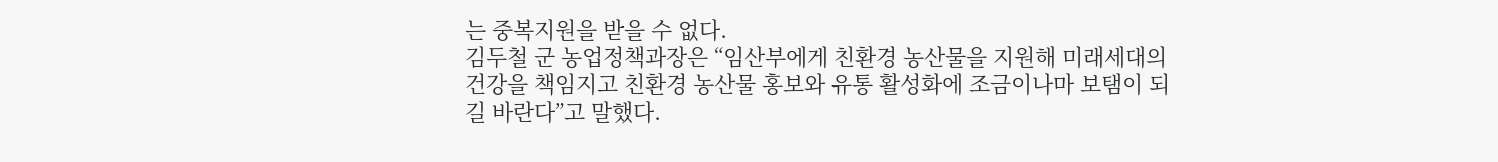는 중복지원을 받을 수 없다.
김두철 군 농업정책과장은 “임산부에게 친환경 농산물을 지원해 미래세대의 건강을 책임지고 친환경 농산물 홍보와 유통 활성화에 조금이나마 보탬이 되길 바란다”고 말했다.